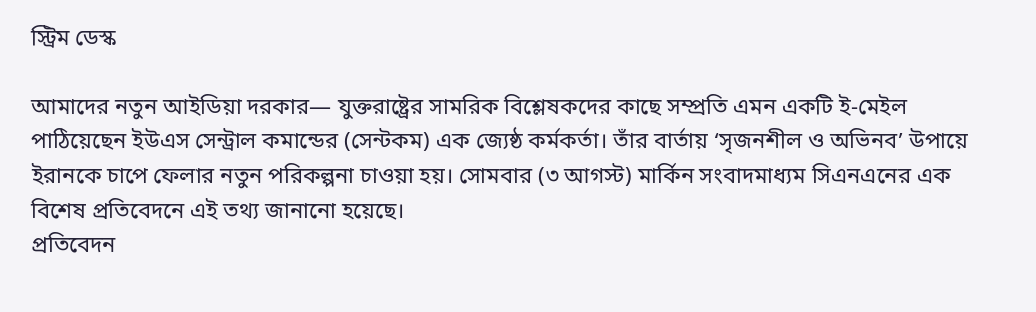স্ট্রিম ডেস্ক

আমাদের নতুন আইডিয়া দরকার— যুক্তরাষ্ট্রের সামরিক বিশ্লেষকদের কাছে সম্প্রতি এমন একটি ই-মেইল পাঠিয়েছেন ইউএস সেন্ট্রাল কমান্ডের (সেন্টকম) এক জ্যেষ্ঠ কর্মকর্তা। তাঁর বার্তায় ‘সৃজনশীল ও অভিনব’ উপায়ে ইরানকে চাপে ফেলার নতুন পরিকল্পনা চাওয়া হয়। সোমবার (৩ আগস্ট) মার্কিন সংবাদমাধ্যম সিএনএনের এক বিশেষ প্রতিবেদনে এই তথ্য জানানো হয়েছে।
প্রতিবেদন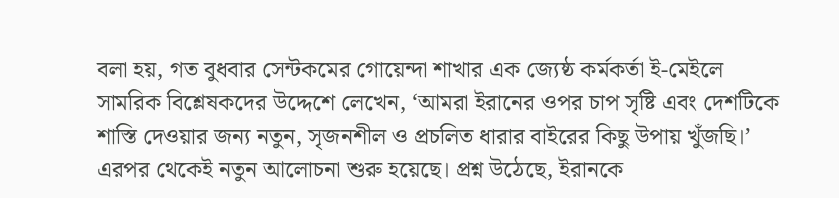বলা হয়, গত বুধবার সেন্টকমের গোয়েন্দা শাখার এক জ্যেষ্ঠ কর্মকর্তা ই-মেইলে সামরিক বিশ্লেষকদের উদ্দেশে লেখেন, ‘আমরা ইরানের ওপর চাপ সৃষ্টি এবং দেশটিকে শাস্তি দেওয়ার জন্য নতুন, সৃজনশীল ও প্রচলিত ধারার বাইরের কিছু উপায় খুঁজছি।’
এরপর থেকেই নতুন আলোচনা শুরু হয়েছে। প্রশ্ন উঠেছে, ইরানকে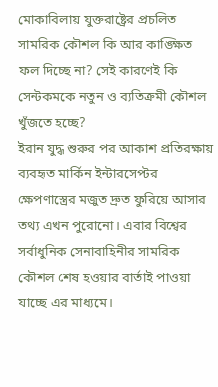মোকাবিলায় যুক্তরাষ্ট্রের প্রচলিত সামরিক কৌশল কি আর কাঙ্ক্ষিত ফল দিচ্ছে না? সেই কারণেই কি সেন্টকমকে নতুন ও ব্যতিক্রমী কৌশল খুঁজতে হচ্ছে?
ইরান যুদ্ধ শুরুর পর আকাশ প্রতিরক্ষায় ব্যবহৃত মার্কিন ইন্টারসেপ্টর ক্ষেপণাস্ত্রের মজুত দ্রুত ফুরিয়ে আসার তথ্য এখন পুরোনো। এবার বিশ্বের সর্বাধুনিক সেনাবাহিনীর সামরিক কৌশল শেষ হওয়ার বার্তাই পাওয়া যাচ্ছে এর মাধ্যমে।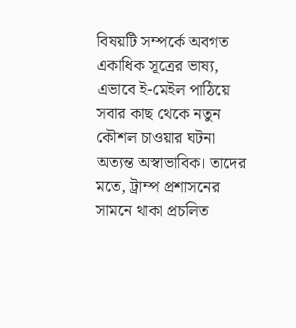বিষয়টি সম্পর্কে অবগত একাধিক সূত্রের ভাষ্য, এভাবে ই-মেইল পাঠিয়ে সবার কাছ থেকে নতুন কৌশল চাওয়ার ঘটনা অত্যন্ত অস্বাভাবিক। তাদের মতে, ট্রাম্প প্রশাসনের সামনে থাকা প্রচলিত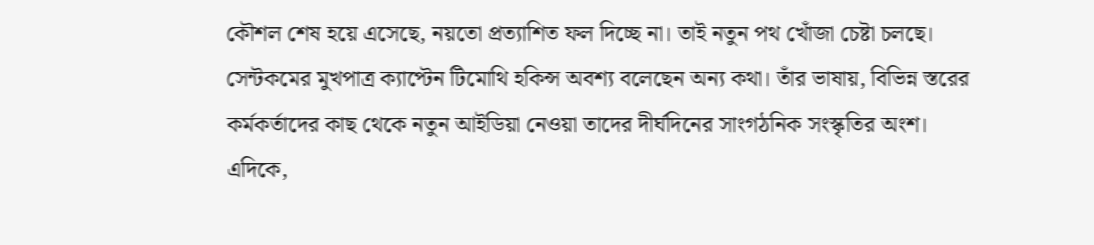কৌশল শেষ হয়ে এসেছে, নয়তো প্রত্যাশিত ফল দিচ্ছে না। তাই নতুন পথ খোঁজা চেষ্টা চলছে।
সেন্টকমের মুখপাত্র ক্যাপ্টেন টিমোথি হকিন্স অবশ্য বলেছেন অন্য কথা। তাঁর ভাষায়, বিভিন্ন স্তরের কর্মকর্তাদের কাছ থেকে নতুন আইডিয়া নেওয়া তাদের দীর্ঘদিনের সাংগঠনিক সংস্কৃতির অংশ।
এদিকে,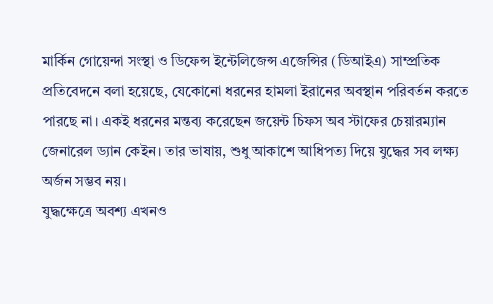মার্কিন গোয়েন্দা সংস্থা ও ডিফেন্স ইন্টেলিজেন্স এজেন্সির (ডিআইএ) সাম্প্রতিক প্রতিবেদনে বলা হয়েছে, যেকোনো ধরনের হামলা ইরানের অবস্থান পরিবর্তন করতে পারছে না। একই ধরনের মন্তব্য করেছেন জয়েন্ট চিফস অব স্টাফের চেয়ারম্যান জেনারেল ড্যান কেইন। তার ভাষায়, শুধু আকাশে আধিপত্য দিয়ে যুদ্ধের সব লক্ষ্য অর্জন সম্ভব নয়।
যুদ্ধক্ষেত্রে অবশ্য এখনও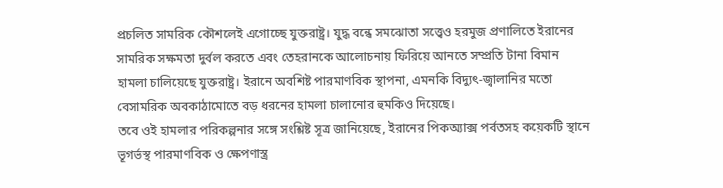প্রচলিত সামরিক কৌশলেই এগোচ্ছে যুক্তরাষ্ট্র। যুদ্ধ বন্ধে সমঝোতা সত্ত্বেও হরমুজ প্রণালিতে ইরানের সামরিক সক্ষমতা দুর্বল করতে এবং তেহরানকে আলোচনায় ফিরিয়ে আনতে সম্প্রতি টানা বিমান হামলা চালিয়েছে যুক্তরাষ্ট্র। ইরানে অবশিষ্ট পারমাণবিক স্থাপনা, এমনকি বিদ্যুৎ-জ্বালানির মতো বেসামরিক অবকাঠামোতে বড় ধরনের হামলা চালানোর হুমকিও দিয়েছে।
তবে ওই হামলার পরিকল্পনার সঙ্গে সংশ্লিষ্ট সূত্র জানিয়েছে, ইরানের পিকঅ্যাক্স পর্বতসহ কয়েকটি স্থানে ভূগর্ভস্থ পারমাণবিক ও ক্ষেপণাস্ত্র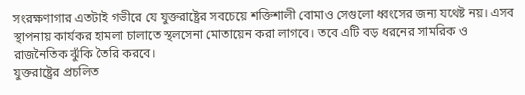সংরক্ষণাগার এতটাই গভীরে যে যুক্তরাষ্ট্রের সবচেয়ে শক্তিশালী বোমাও সেগুলো ধ্বংসের জন্য যথেষ্ট নয়। এসব স্থাপনায় কার্যকর হামলা চালাতে স্থলসেনা মোতায়েন করা লাগবে। তবে এটি বড় ধরনের সামরিক ও রাজনৈতিক ঝুঁকি তৈরি করবে।
যুক্তরাষ্ট্রের প্রচলিত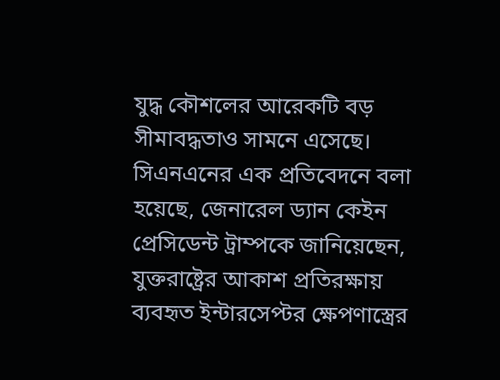যুদ্ধ কৌশলের আরেকটি বড় সীমাবদ্ধতাও সামনে এসেছে। সিএনএনের এক প্রতিবেদনে বলা হয়েছে, জেনারেল ড্যান কেইন প্রেসিডেন্ট ট্রাম্পকে জানিয়েছেন, যুক্তরাষ্ট্রের আকাশ প্রতিরক্ষায় ব্যবহৃত ইন্টারসেপ্টর ক্ষেপণাস্ত্রের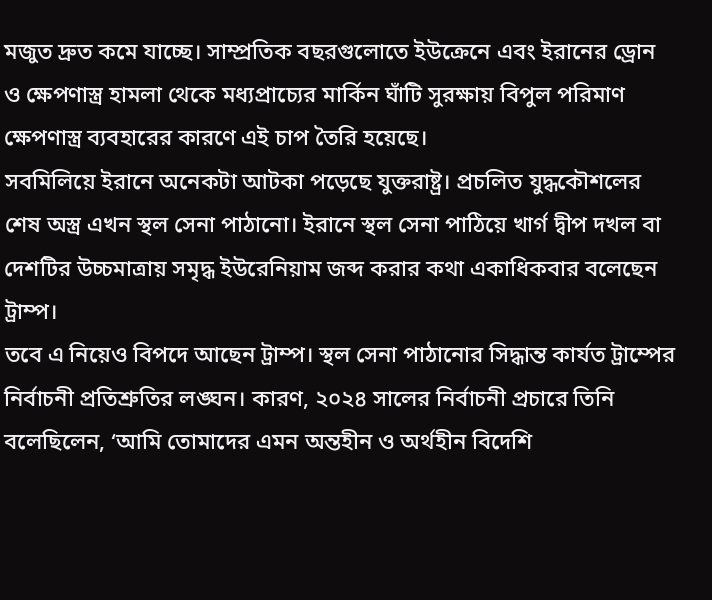মজুত দ্রুত কমে যাচ্ছে। সাম্প্রতিক বছরগুলোতে ইউক্রেনে এবং ইরানের ড্রোন ও ক্ষেপণাস্ত্র হামলা থেকে মধ্যপ্রাচ্যের মার্কিন ঘাঁটি সুরক্ষায় বিপুল পরিমাণ ক্ষেপণাস্ত্র ব্যবহারের কারণে এই চাপ তৈরি হয়েছে।
সবমিলিয়ে ইরানে অনেকটা আটকা পড়েছে যুক্তরাষ্ট্র। প্রচলিত যুদ্ধকৌশলের শেষ অস্ত্র এখন স্থল সেনা পাঠানো। ইরানে স্থল সেনা পাঠিয়ে খার্গ দ্বীপ দখল বা দেশটির উচ্চমাত্রায় সমৃদ্ধ ইউরেনিয়াম জব্দ করার কথা একাধিকবার বলেছেন ট্রাম্প।
তবে এ নিয়েও বিপদে আছেন ট্রাম্প। স্থল সেনা পাঠানোর সিদ্ধান্ত কার্যত ট্রাম্পের নির্বাচনী প্রতিশ্রুতির লঙ্ঘন। কারণ, ২০২৪ সালের নির্বাচনী প্রচারে তিনি বলেছিলেন, ‘আমি তোমাদের এমন অন্তহীন ও অর্থহীন বিদেশি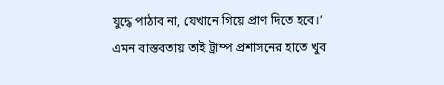যুদ্ধে পাঠাব না, যেখানে গিয়ে প্রাণ দিতে হবে।’
এমন বাস্তবতায় তাই ট্রাম্প প্রশাসনের হাতে খুব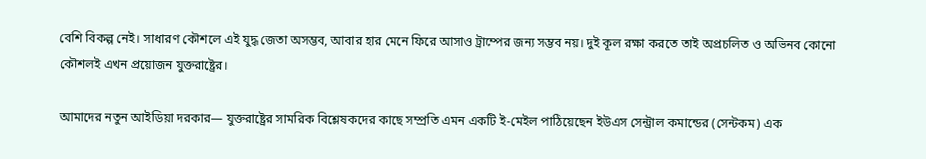বেশি বিকল্প নেই। সাধারণ কৌশলে এই যুদ্ধ জেতা অসম্ভব, আবার হার মেনে ফিরে আসাও ট্রাম্পের জন্য সম্ভব নয়। দুই কূল রক্ষা করতে তাই অপ্রচলিত ও অভিনব কোনো কৌশলই এখন প্রয়োজন যুক্তরাষ্ট্রের।

আমাদের নতুন আইডিয়া দরকার— যুক্তরাষ্ট্রের সামরিক বিশ্লেষকদের কাছে সম্প্রতি এমন একটি ই-মেইল পাঠিয়েছেন ইউএস সেন্ট্রাল কমান্ডের (সেন্টকম) এক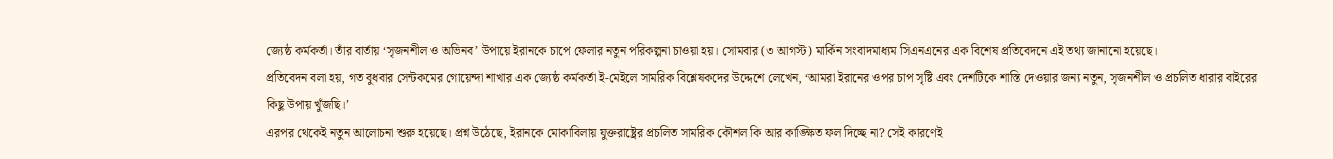জ্যেষ্ঠ কর্মকর্তা। তাঁর বার্তায় ‘সৃজনশীল ও অভিনব’ উপায়ে ইরানকে চাপে ফেলার নতুন পরিকল্পনা চাওয়া হয়। সোমবার (৩ আগস্ট) মার্কিন সংবাদমাধ্যম সিএনএনের এক বিশেষ প্রতিবেদনে এই তথ্য জানানো হয়েছে।
প্রতিবেদন বলা হয়, গত বুধবার সেন্টকমের গোয়েন্দা শাখার এক জ্যেষ্ঠ কর্মকর্তা ই-মেইলে সামরিক বিশ্লেষকদের উদ্দেশে লেখেন, ‘আমরা ইরানের ওপর চাপ সৃষ্টি এবং দেশটিকে শাস্তি দেওয়ার জন্য নতুন, সৃজনশীল ও প্রচলিত ধারার বাইরের কিছু উপায় খুঁজছি।’
এরপর থেকেই নতুন আলোচনা শুরু হয়েছে। প্রশ্ন উঠেছে, ইরানকে মোকাবিলায় যুক্তরাষ্ট্রের প্রচলিত সামরিক কৌশল কি আর কাঙ্ক্ষিত ফল দিচ্ছে না? সেই কারণেই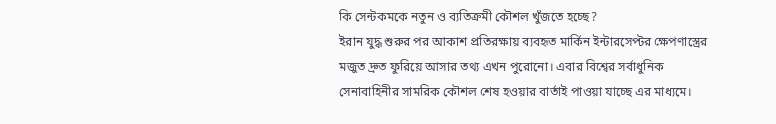কি সেন্টকমকে নতুন ও ব্যতিক্রমী কৌশল খুঁজতে হচ্ছে?
ইরান যুদ্ধ শুরুর পর আকাশ প্রতিরক্ষায় ব্যবহৃত মার্কিন ইন্টারসেপ্টর ক্ষেপণাস্ত্রের মজুত দ্রুত ফুরিয়ে আসার তথ্য এখন পুরোনো। এবার বিশ্বের সর্বাধুনিক সেনাবাহিনীর সামরিক কৌশল শেষ হওয়ার বার্তাই পাওয়া যাচ্ছে এর মাধ্যমে।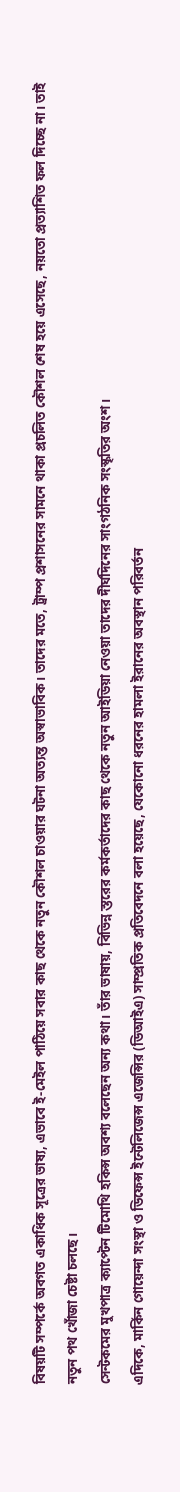বিষয়টি সম্পর্কে অবগত একাধিক সূত্রের ভাষ্য, এভাবে ই-মেইল পাঠিয়ে সবার কাছ থেকে নতুন কৌশল চাওয়ার ঘটনা অত্যন্ত অস্বাভাবিক। তাদের মতে, ট্রাম্প প্রশাসনের সামনে থাকা প্রচলিত কৌশল শেষ হয়ে এসেছে, নয়তো প্রত্যাশিত ফল দিচ্ছে না। তাই নতুন পথ খোঁজা চেষ্টা চলছে।
সেন্টকমের মুখপাত্র ক্যাপ্টেন টিমোথি হকিন্স অবশ্য বলেছেন অন্য কথা। তাঁর ভাষায়, বিভিন্ন স্তরের কর্মকর্তাদের কাছ থেকে নতুন আইডিয়া নেওয়া তাদের দীর্ঘদিনের সাংগঠনিক সংস্কৃতির অংশ।
এদিকে, মার্কিন গোয়েন্দা সংস্থা ও ডিফেন্স ইন্টেলিজেন্স এজেন্সির (ডিআইএ) সাম্প্রতিক প্রতিবেদনে বলা হয়েছে, যেকোনো ধরনের হামলা ইরানের অবস্থান পরিবর্তন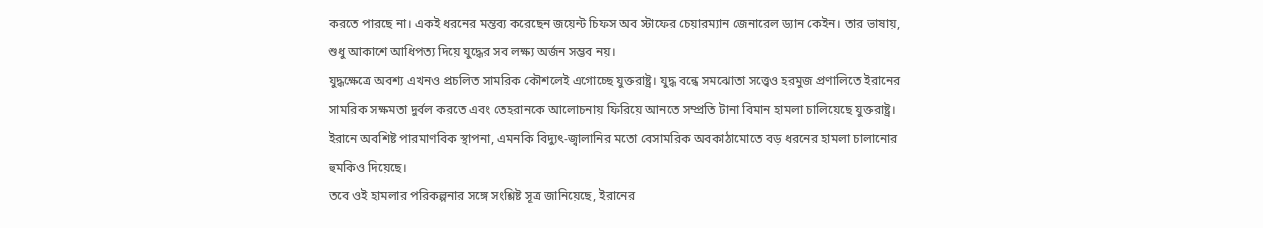করতে পারছে না। একই ধরনের মন্তব্য করেছেন জয়েন্ট চিফস অব স্টাফের চেয়ারম্যান জেনারেল ড্যান কেইন। তার ভাষায়, শুধু আকাশে আধিপত্য দিয়ে যুদ্ধের সব লক্ষ্য অর্জন সম্ভব নয়।
যুদ্ধক্ষেত্রে অবশ্য এখনও প্রচলিত সামরিক কৌশলেই এগোচ্ছে যুক্তরাষ্ট্র। যুদ্ধ বন্ধে সমঝোতা সত্ত্বেও হরমুজ প্রণালিতে ইরানের সামরিক সক্ষমতা দুর্বল করতে এবং তেহরানকে আলোচনায় ফিরিয়ে আনতে সম্প্রতি টানা বিমান হামলা চালিয়েছে যুক্তরাষ্ট্র। ইরানে অবশিষ্ট পারমাণবিক স্থাপনা, এমনকি বিদ্যুৎ-জ্বালানির মতো বেসামরিক অবকাঠামোতে বড় ধরনের হামলা চালানোর হুমকিও দিয়েছে।
তবে ওই হামলার পরিকল্পনার সঙ্গে সংশ্লিষ্ট সূত্র জানিয়েছে, ইরানের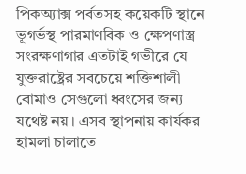পিকঅ্যাক্স পর্বতসহ কয়েকটি স্থানে ভূগর্ভস্থ পারমাণবিক ও ক্ষেপণাস্ত্র সংরক্ষণাগার এতটাই গভীরে যে যুক্তরাষ্ট্রের সবচেয়ে শক্তিশালী বোমাও সেগুলো ধ্বংসের জন্য যথেষ্ট নয়। এসব স্থাপনায় কার্যকর হামলা চালাতে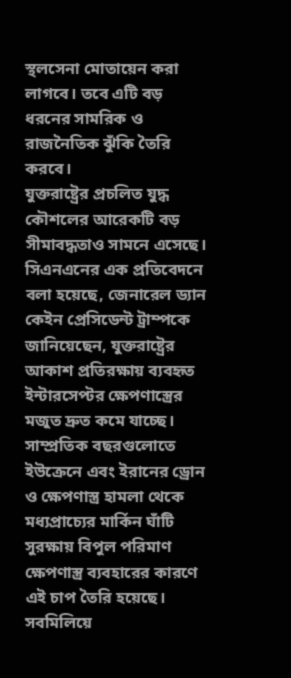স্থলসেনা মোতায়েন করা লাগবে। তবে এটি বড় ধরনের সামরিক ও রাজনৈতিক ঝুঁকি তৈরি করবে।
যুক্তরাষ্ট্রের প্রচলিত যুদ্ধ কৌশলের আরেকটি বড় সীমাবদ্ধতাও সামনে এসেছে। সিএনএনের এক প্রতিবেদনে বলা হয়েছে, জেনারেল ড্যান কেইন প্রেসিডেন্ট ট্রাম্পকে জানিয়েছেন, যুক্তরাষ্ট্রের আকাশ প্রতিরক্ষায় ব্যবহৃত ইন্টারসেপ্টর ক্ষেপণাস্ত্রের মজুত দ্রুত কমে যাচ্ছে। সাম্প্রতিক বছরগুলোতে ইউক্রেনে এবং ইরানের ড্রোন ও ক্ষেপণাস্ত্র হামলা থেকে মধ্যপ্রাচ্যের মার্কিন ঘাঁটি সুরক্ষায় বিপুল পরিমাণ ক্ষেপণাস্ত্র ব্যবহারের কারণে এই চাপ তৈরি হয়েছে।
সবমিলিয়ে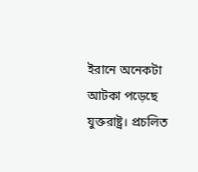ইরানে অনেকটা আটকা পড়েছে যুক্তরাষ্ট্র। প্রচলিত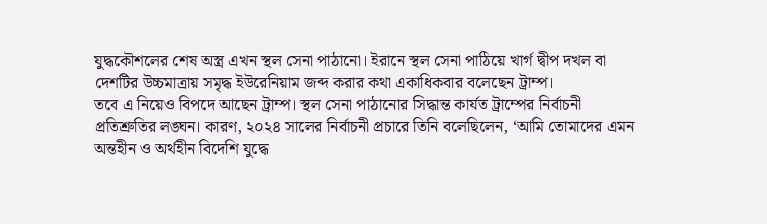যুদ্ধকৌশলের শেষ অস্ত্র এখন স্থল সেনা পাঠানো। ইরানে স্থল সেনা পাঠিয়ে খার্গ দ্বীপ দখল বা দেশটির উচ্চমাত্রায় সমৃদ্ধ ইউরেনিয়াম জব্দ করার কথা একাধিকবার বলেছেন ট্রাম্প।
তবে এ নিয়েও বিপদে আছেন ট্রাম্প। স্থল সেনা পাঠানোর সিদ্ধান্ত কার্যত ট্রাম্পের নির্বাচনী প্রতিশ্রুতির লঙ্ঘন। কারণ, ২০২৪ সালের নির্বাচনী প্রচারে তিনি বলেছিলেন, ‘আমি তোমাদের এমন অন্তহীন ও অর্থহীন বিদেশি যুদ্ধে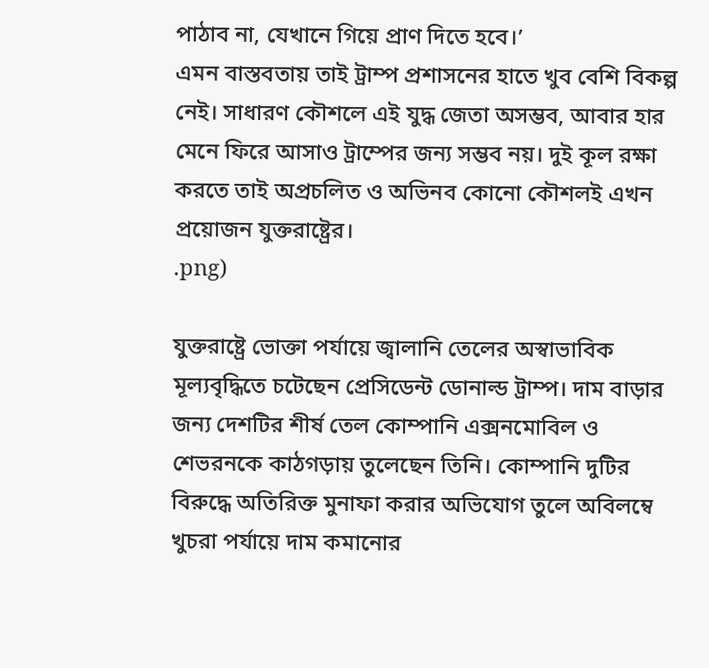পাঠাব না, যেখানে গিয়ে প্রাণ দিতে হবে।’
এমন বাস্তবতায় তাই ট্রাম্প প্রশাসনের হাতে খুব বেশি বিকল্প নেই। সাধারণ কৌশলে এই যুদ্ধ জেতা অসম্ভব, আবার হার মেনে ফিরে আসাও ট্রাম্পের জন্য সম্ভব নয়। দুই কূল রক্ষা করতে তাই অপ্রচলিত ও অভিনব কোনো কৌশলই এখন প্রয়োজন যুক্তরাষ্ট্রের।
.png)

যুক্তরাষ্ট্রে ভোক্তা পর্যায়ে জ্বালানি তেলের অস্বাভাবিক মূল্যবৃদ্ধিতে চটেছেন প্রেসিডেন্ট ডোনাল্ড ট্রাম্প। দাম বাড়ার জন্য দেশটির শীর্ষ তেল কোম্পানি এক্সনমোবিল ও শেভরনকে কাঠগড়ায় তুলেছেন তিনি। কোম্পানি দুটির বিরুদ্ধে অতিরিক্ত মুনাফা করার অভিযোগ তুলে অবিলম্বে খুচরা পর্যায়ে দাম কমানোর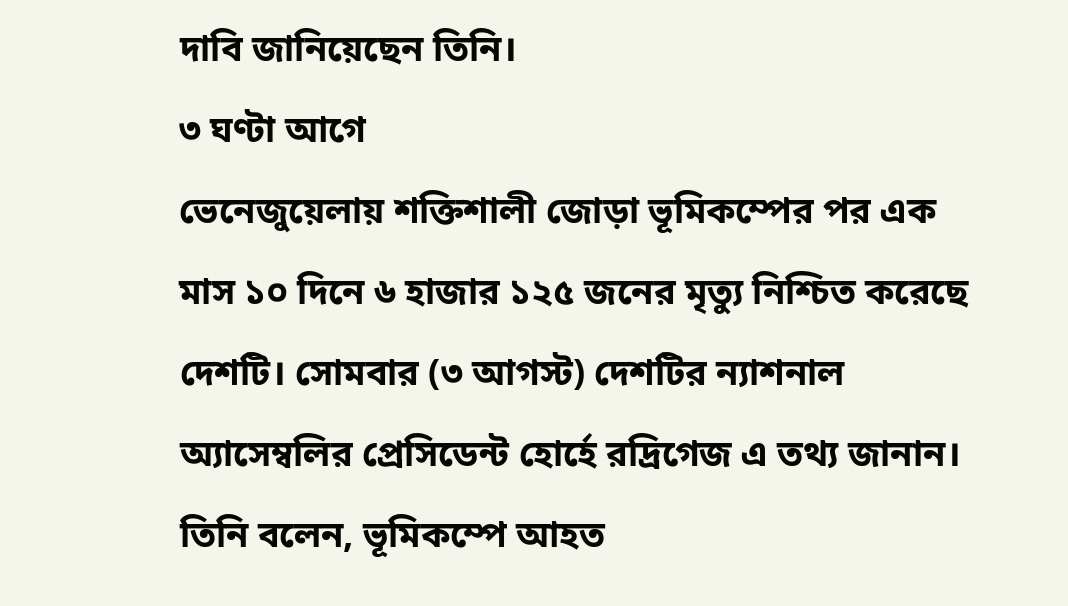দাবি জানিয়েছেন তিনি।
৩ ঘণ্টা আগে
ভেনেজুয়েলায় শক্তিশালী জোড়া ভূমিকম্পের পর এক মাস ১০ দিনে ৬ হাজার ১২৫ জনের মৃত্যু নিশ্চিত করেছে দেশটি। সোমবার (৩ আগস্ট) দেশটির ন্যাশনাল অ্যাসেম্বলির প্রেসিডেন্ট হোর্হে রদ্রিগেজ এ তথ্য জানান। তিনি বলেন, ভূমিকম্পে আহত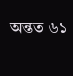অন্তত ৬১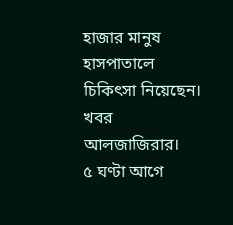হাজার মানুষ হাসপাতালে চিকিৎসা নিয়েছেন। খবর আলজাজিরার।
৫ ঘণ্টা আগে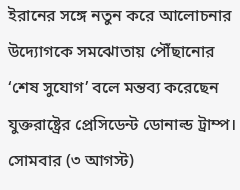ইরানের সঙ্গে নতুন করে আলোচনার উদ্যোগকে সমঝোতায় পৌঁছানোর ‘শেষ সুযোগ’ বলে মন্তব্য করেছেন যুক্তরাষ্ট্রের প্রেসিডেন্ট ডোনাল্ড ট্রাম্প। সোমবার (৩ আগস্ট)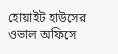হোয়াইট হাউসের ওভাল অফিসে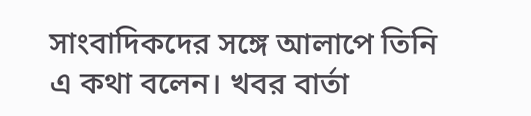সাংবাদিকদের সঙ্গে আলাপে তিনি এ কথা বলেন। খবর বার্তা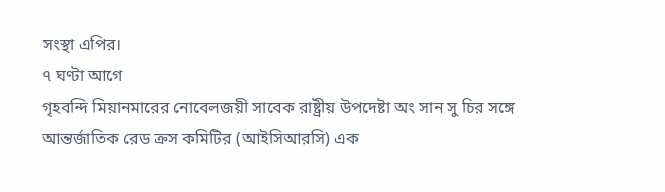সংস্থা এপির।
৭ ঘণ্টা আগে
গৃহবন্দি মিয়ানমারের নোবেলজয়ী সাবেক রাষ্ট্রীয় উপদেষ্টা অং সান সু চির সঙ্গে আন্তর্জাতিক রেড ক্রস কমিটির (আইসিআরসি) এক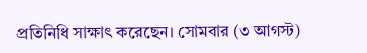প্রতিনিধি সাক্ষাৎ করেছেন। সোমবার (৩ আগস্ট)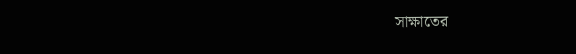সাক্ষাতের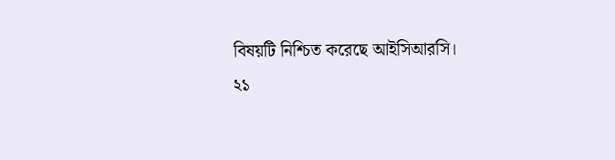বিষয়টি নিশ্চিত করেছে আইসিআরসি।
২১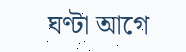ঘণ্টা আগে